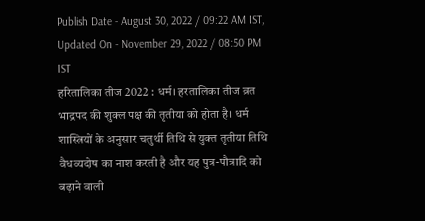Publish Date - August 30, 2022 / 09:22 AM IST,
Updated On - November 29, 2022 / 08:50 PM IST
हरितालिका तीज 2022 : धर्म। हरतालिका तीज व्रत भाद्रपद की शुक्ल पक्ष की तृतीया को होता है। धर्म शास्त्रियों के अनुसार चतुर्थी तिथि से युक्त तृतीया तिथि वैधव्यदोष का नाश करती है और यह पुत्र-पौत्रादि को बढ़ाने वाली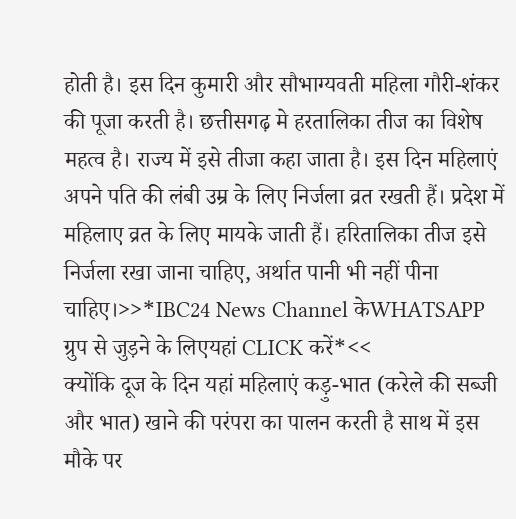होती है। इस दिन कुमारी और सौभाग्यवती महिला गौरी-शंकर की पूजा करती है। छत्तीसगढ़ मे हरतालिका तीज का विशेष महत्व है। राज्य में इसे तीजा कहा जाता है। इस दिन महिलाएं अपने पति की लंबी उम्र के लिए निर्जला व्रत रखती हैं। प्रदेश में महिलाए व्रत के लिए मायके जाती हैं। हरितालिका तीज इसे निर्जला रखा जाना चाहिए, अर्थात पानी भी नहीं पीना चाहिए।>>*IBC24 News Channel केWHATSAPP ग्रुप से जुड़ने के लिएयहां CLICK करें*<<
क्योंकि दूज के दिन यहां महिलाएं कड़ु-भात (करेले की सब्जी और भात) खाने की परंपरा का पालन करती है साथ में इस मौके पर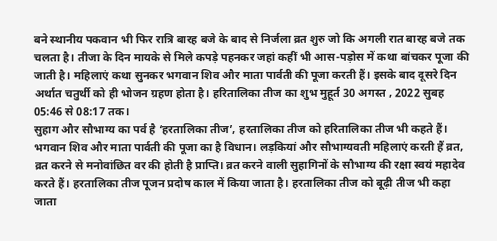बने स्थानीय पकवान भी फिर रात्रि बारह बजे के बाद से निर्जला व्रत शुरु जो कि अगली रात बारह बजे तक चलता है। तीजा के दिन मायके से मिले कपड़े पहनकर जहां कहीं भी आस-पड़ोस में कथा बांचकर पूजा की जाती है। महिलाएं कथा सुनकर भगवान शिव और माता पार्वती की पूजा करती हैं। इसके बाद दूसरे दिन अर्थात चतुर्थी को ही भोजन ग्रहण होता है। हरितालिका तीज का शुभ मुहूर्त 30 अगस्त , 2022 सुबह 05:46 से 08:17 तक।
सुहाग और सौभाग्य का पर्व है ‘हरतालिका तीज’, हरतालिका तीज को हरितालिका तीज भी कहते हैं। भगवान शिव और माता पार्वती की पूजा का है विधान। लड़कियां और सौभाग्यवती महिलाएं करती हैं व्रत, व्रत करने से मनोवांछित वर की होती है प्राप्ति। व्रत करने वाली सुहागिनों के सौभाग्य की रक्षा स्वयं महादेव करते हैं। हरतालिका तीज पूजन प्रदोष काल में किया जाता है। हरतालिका तीज को बूढ़ी तीज भी कहा जाता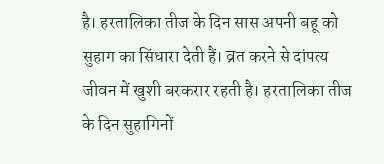है। हरतालिका तीज के दिन सास अपनी बहू को सुहाग का सिंधारा देती हैं। व्रत करने से दांपत्य जीवन में खुशी बरकरार रहती है। हरतालिका तीज के दिन सुहागिनों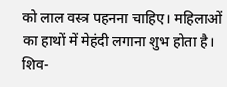को लाल वस्त्र पहनना चाहिए। महिलाओं का हाथों में मेहंदी लगाना शुभ होता है। शिव-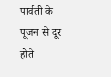पार्वती के पूजन से दूर होते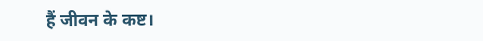हैं जीवन के कष्ट।